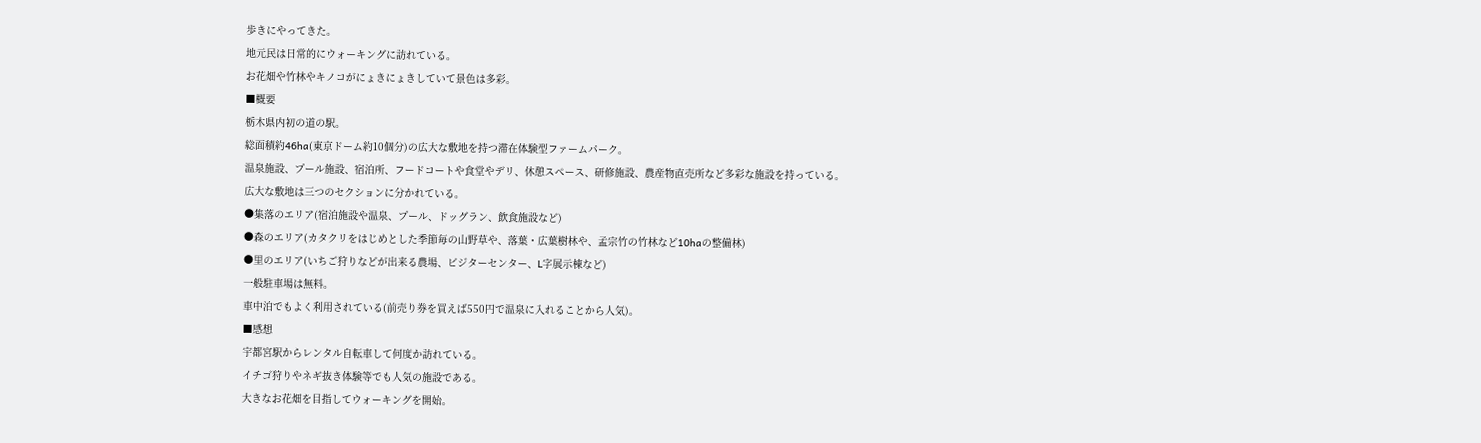歩きにやってきた。
地元民は日常的にウォーキングに訪れている。
お花畑や竹林やキノコがにょきにょきしていて景色は多彩。
■概要
栃木県内初の道の駅。
総面積約46ha(東京ドーム約10個分)の広大な敷地を持つ滞在体験型ファームパーク。
温泉施設、プール施設、宿泊所、フードコートや食堂やデリ、休憩スペース、研修施設、農産物直売所など多彩な施設を持っている。
広大な敷地は三つのセクションに分かれている。
●集落のエリア(宿泊施設や温泉、プール、ドッグラン、飲食施設など)
●森のエリア(カタクリをはじめとした季節毎の山野草や、落葉・広葉樹林や、孟宗竹の竹林など10haの整備林)
●里のエリア(いちご狩りなどが出来る農場、ビジターセンター、L字展示棟など)
一般駐車場は無料。
車中泊でもよく利用されている(前売り券を買えば550円で温泉に入れることから人気)。
■感想
宇都宮駅からレンタル自転車して何度か訪れている。
イチゴ狩りやネギ抜き体験等でも人気の施設である。
大きなお花畑を目指してウォーキングを開始。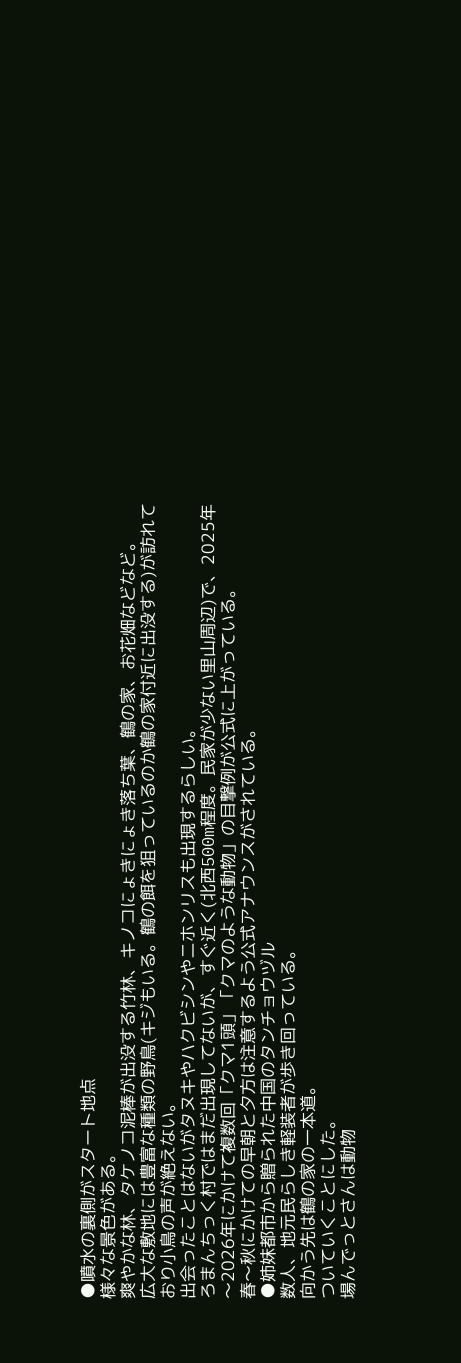●噴水の裏側がスタート地点
様々な景色がある。
爽やかな林、タケノコ泥棒が出没する竹林、キノコにょきにょき落ち葉、鶴の家、お花畑などなど。
広大な敷地には豊富な種類の野鳥(キジもいる。鶴の餌を狙っているのか鶴の家付近に出没する)が訪れており小鳥の声が絶えない。
出会ったことはないがタヌキやハクビシンやニホンリスも出現するらしい。
ろまんちっく村ではまだ出現してないが、すぐ近く(北西500m程度。民家が少ない里山周辺)で、2025年〜2026年にかけて複数回「クマ1頭」「クマのような動物」の目撃例が公式に上がっている。
春〜秋にかけての早朝と夕方は注意するよう公式アナウンスがされている。
●姉妹都市から贈られた中国のタンチョウヅル
数人、地元民らしき軽装者が歩き回っている。
向かう先は鶴の家の一本道。
ついていくことにした。
場んでっとさんは動物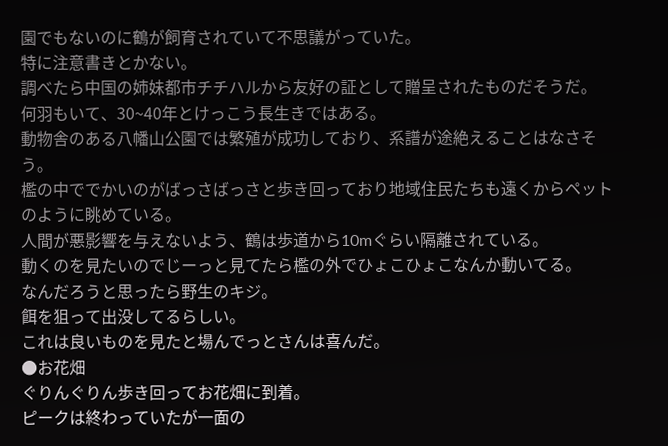園でもないのに鶴が飼育されていて不思議がっていた。
特に注意書きとかない。
調べたら中国の姉妹都市チチハルから友好の証として贈呈されたものだそうだ。
何羽もいて、30~40年とけっこう長生きではある。
動物舎のある八幡山公園では繁殖が成功しており、系譜が途絶えることはなさそう。
檻の中ででかいのがばっさばっさと歩き回っており地域住民たちも遠くからペットのように眺めている。
人間が悪影響を与えないよう、鶴は歩道から10mぐらい隔離されている。
動くのを見たいのでじーっと見てたら檻の外でひょこひょこなんか動いてる。
なんだろうと思ったら野生のキジ。
餌を狙って出没してるらしい。
これは良いものを見たと場んでっとさんは喜んだ。
●お花畑
ぐりんぐりん歩き回ってお花畑に到着。
ピークは終わっていたが一面の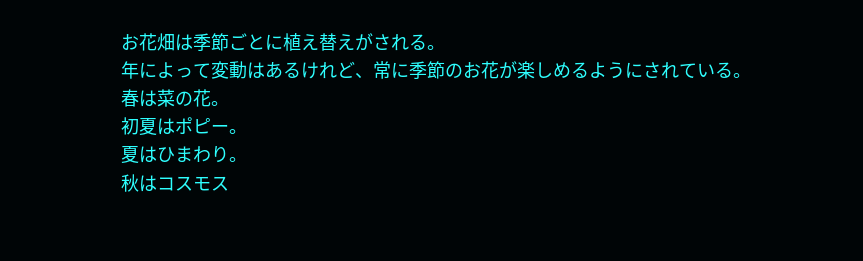お花畑は季節ごとに植え替えがされる。
年によって変動はあるけれど、常に季節のお花が楽しめるようにされている。
春は菜の花。
初夏はポピー。
夏はひまわり。
秋はコスモス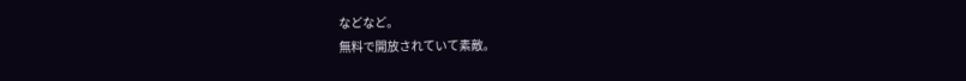などなど。
無料で開放されていて素敵。